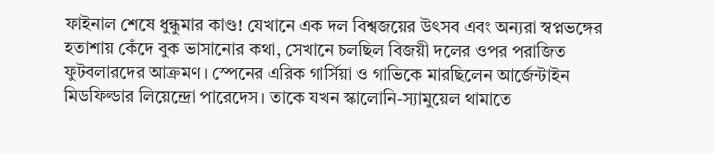ফাইনাল শেষে ধুন্ধুমার কাণ্ড! যেখানে এক দল বিশ্বজয়ের উৎসব এবং অন্যরা স্বপ্নভঙ্গের হতাশায় কেঁদে বুক ভাসানোর কথা, সেখানে চলছিল বিজয়ী দলের ওপর পরাজিত ফুটবলারদের আক্রমণ। স্পেনের এরিক গার্সিয়া ও গাভিকে মারছিলেন আর্জেন্টাইন মিডফিল্ডার লিয়েন্দ্রো পারেদেস। তাকে যখন স্কালোনি-স্যামুয়েল থামাতে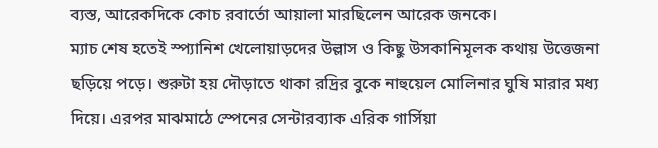ব্যস্ত, আরেকদিকে কোচ রবার্তো আয়ালা মারছিলেন আরেক জনকে।
ম্যাচ শেষ হতেই স্প্যানিশ খেলোয়াড়দের উল্লাস ও কিছু উসকানিমূলক কথায় উত্তেজনা ছড়িয়ে পড়ে। শুরুটা হয় দৌড়াতে থাকা রদ্রির বুকে নাহুয়েল মোলিনার ঘুষি মারার মধ্য দিয়ে। এরপর মাঝমাঠে স্পেনের সেন্টারব্যাক এরিক গার্সিয়া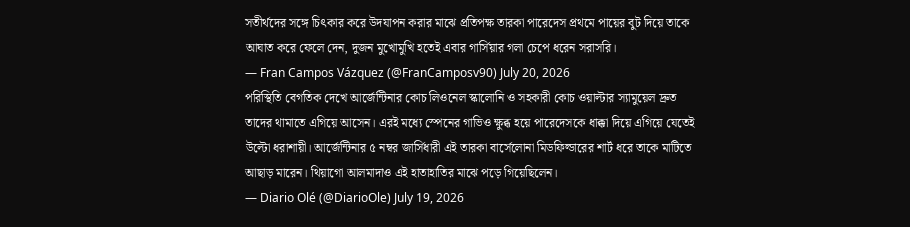সতীর্থদের সঙ্গে চিৎকার করে উদযাপন করার মাঝে প্রতিপক্ষ তারকা পারেদেস প্রথমে পায়ের বুট দিয়ে তাকে আঘাত করে ফেলে দেন, দুজন মুখোমুখি হতেই এবার গার্সিয়ার গলা চেপে ধরেন সরাসরি।
— Fran Campos Vázquez (@FranCamposv90) July 20, 2026
পরিস্থিতি বেগতিক দেখে আর্জেন্টিনার কোচ লিওনেল স্কালোনি ও সহকারী কোচ ওয়াল্টার স্যামুয়েল দ্রুত তাদের থামাতে এগিয়ে আসেন। এরই মধ্যে স্পেনের গাভিও ক্ষুব্ধ হয়ে পারেদেসকে ধাক্কা দিয়ে এগিয়ে যেতেই উল্টো ধরাশায়ী। আর্জেন্টিনার ৫ নম্বর জার্সিধারী এই তারকা বার্সেলোনা মিডফিল্ডারের শার্ট ধরে তাকে মাটিতে আছাড় মারেন। থিয়াগো আলমাদাও এই হাতাহাতির মাঝে পড়ে গিয়েছিলেন।
— Diario Olé (@DiarioOle) July 19, 2026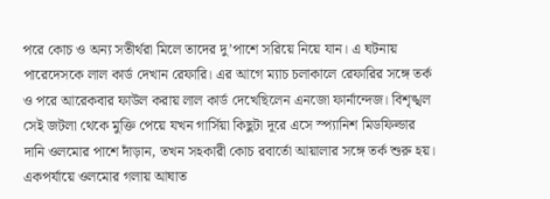পরে কোচ ও অন্য সতীর্থরা মিলে তাদের দু’পাশে সরিয়ে নিয়ে যান। এ ঘটনায় পারেদেসকে লাল কার্ড দেখান রেফারি। এর আগে ম্যাচ চলাকালে রেফারির সঙ্গে তর্ক ও পরে আরেকবার ফাউল করায় লাল কার্ড দেখেছিলেন এনজো ফার্নান্দেজ। বিশৃঙ্খল সেই জটলা থেকে মুক্তি পেয়ে যখন গার্সিয়া কিছুটা দূরে এসে স্প্যানিশ মিডফিল্ডার দানি ওলমোর পাশে দাঁড়ান, তখন সহকারী কোচ রবার্তো আয়ালার সঙ্গে তর্ক শুরু হয়।
একপর্যায়ে ওলমোর গলায় আঘাত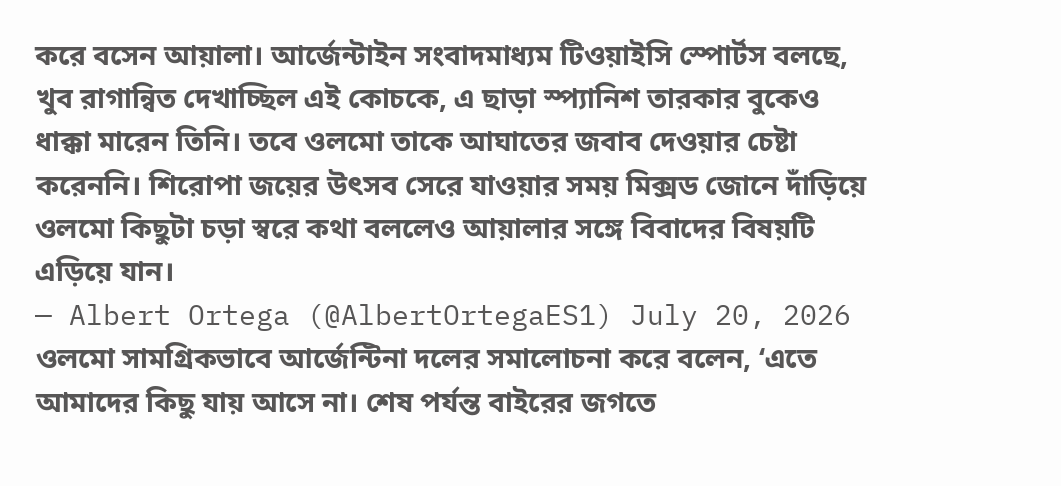করে বসেন আয়ালা। আর্জেন্টাইন সংবাদমাধ্যম টিওয়াইসি স্পোর্টস বলছে, খুব রাগান্বিত দেখাচ্ছিল এই কোচকে, এ ছাড়া স্প্যানিশ তারকার বুকেও ধাক্কা মারেন তিনি। তবে ওলমো তাকে আঘাতের জবাব দেওয়ার চেষ্টা করেননি। শিরোপা জয়ের উৎসব সেরে যাওয়ার সময় মিক্সড জোনে দাঁড়িয়ে ওলমো কিছুটা চড়া স্বরে কথা বললেও আয়ালার সঙ্গে বিবাদের বিষয়টি এড়িয়ে যান।
— Albert Ortega (@AlbertOrtegaES1) July 20, 2026
ওলমো সামগ্রিকভাবে আর্জেন্টিনা দলের সমালোচনা করে বলেন, ‘এতে আমাদের কিছু যায় আসে না। শেষ পর্যন্ত বাইরের জগতে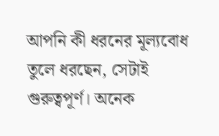আপনি কী ধরনের মূল্যবোধ তুলে ধরছেন, সেটাই গুরুত্বপূর্ণ। অনেক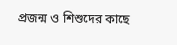প্রজন্ম ও শিশুদের কাছে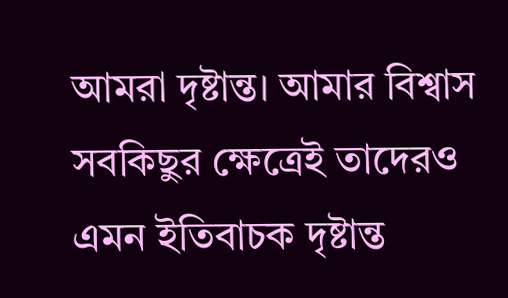আমরা দৃষ্টান্ত। আমার বিশ্বাস সবকিছুর ক্ষেত্রেই তাদেরও এমন ইতিবাচক দৃষ্টান্ত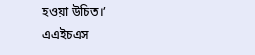হওয়া উচিত।’
এএইচএস